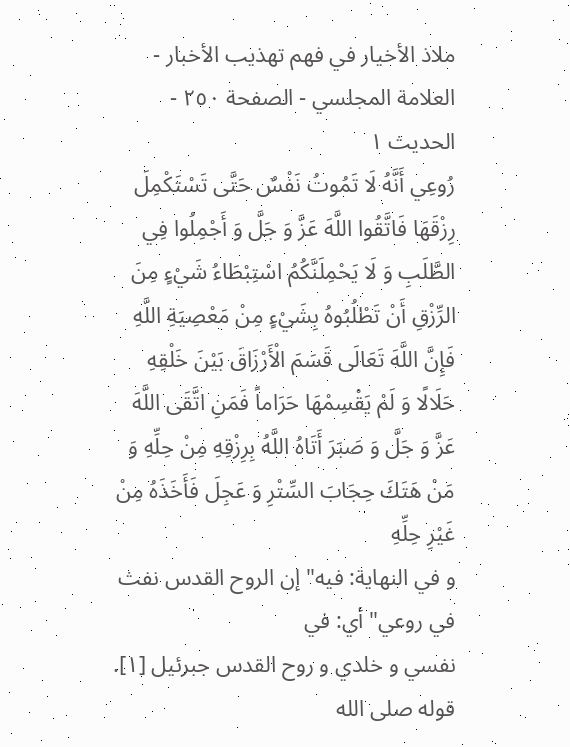ملاذ الأخيار في فهم تهذيب الأخبار - العلامة المجلسي - الصفحة ٢٥٠ - الحديث ١
رُوعِي أَنَّهُ لَا تَمُوتُ نَفْسٌ حَتَّى تَسْتَكْمِلَ رِزْقَهَا فَاتَّقُوا اللَّهَ عَزَّ وَ جَلَّ وَ أَجْمِلُوا فِي الطَّلَبِ وَ لَا يَحْمِلَنَّكُمُ اسْتِبْطَاءُ شَيْءٍ مِنَ الرِّزْقِ أَنْ تَطْلُبُوهُ بِشَيْءٍ مِنْ مَعْصِيَةِ اللَّهِ فَإِنَّ اللَّهَ تَعَالَى قَسَمَ الْأَرْزَاقَ بَيْنَ خَلْقِهِ حَلَالًا وَ لَمْ يَقْسِمْهَا حَرَاماً فَمَنِ اتَّقَى اللَّهَ عَزَّ وَ جَلَّ وَ صَبَرَ أَتَاهُ اللَّهُ بِرِزْقِهِ مِنْ حِلِّهِ وَ مَنْ هَتَكَ حِجَابَ السِّتْرِ وَ عَجِلَ فَأَخَذَهُ مِنْ غَيْرِ حِلِّهِ
و في النهاية: فيه" إن الروح القدس نفث في روعي" أي: في
نفسي و خلدي و روح القدس جبرئيل [١]. قوله صلى الله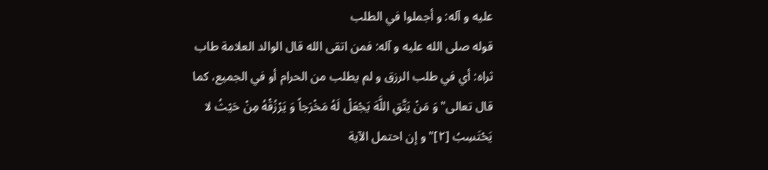عليه و آله: و أجملوا في الطلب
قوله صلى الله عليه و آله: فمن اتقى الله قال الوالد العلامة طاب ثراه: أي في طلب الرزق و لم يطلب من الحرام أو في الجميع، كما قال تعالى" وَ مَنْ يَتَّقِ اللَّهَ يَجْعَلْ لَهُ مَخْرَجاً وَ يَرْزُقْهُ مِنْ حَيْثُ لا يَحْتَسِبُ [٢]" و إن احتمل الآية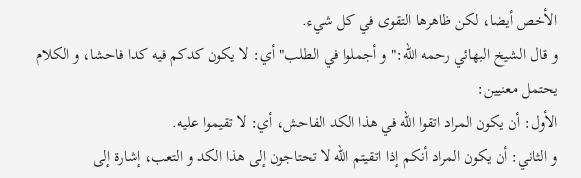الأخص أيضا، لكن ظاهرها التقوى في كل شيء.
و قال الشيخ البهائي رحمه الله:" و أجملوا في الطلب" أي: لا يكون كدكم فيه كدا فاحشا، و الكلام يحتمل معنيين:
الأول: أن يكون المراد اتقوا الله في هذا الكد الفاحش، أي: لا تقيموا عليه.
و الثاني: أن يكون المراد أنكم إذا اتقيتم الله لا تحتاجون إلى هذا الكد و التعب، إشارة إلى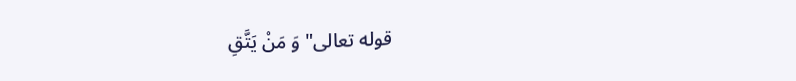قوله تعالى" وَ مَنْ يَتَّقِ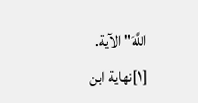اللَّهَ" الآية.
[١]نهاية ابن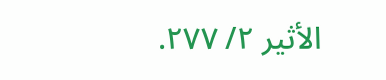الأثير ٢/ ٢٧٧.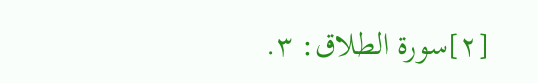[٢]سورة الطلاق: ٣.